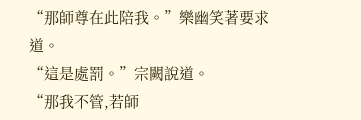“那師尊在此陪我。”樂幽笑著要求道。
“這是處罰。”宗闕說道。
“那我不管,若師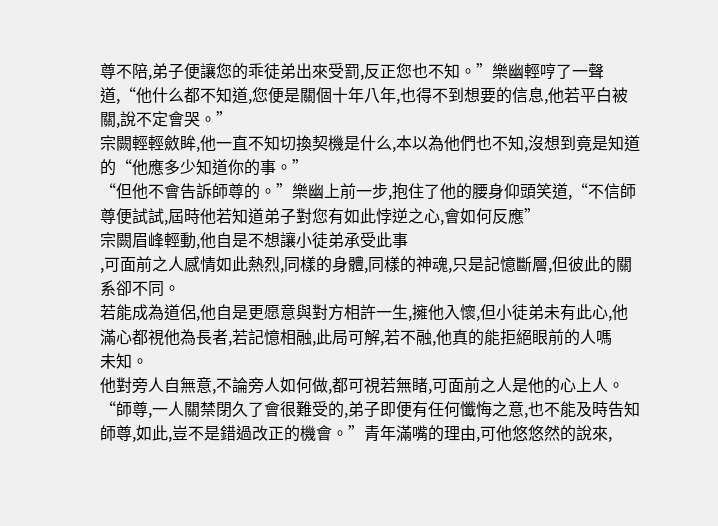尊不陪,弟子便讓您的乖徒弟出來受罰,反正您也不知。”樂幽輕哼了一聲道,“他什么都不知道,您便是關個十年八年,也得不到想要的信息,他若平白被關,說不定會哭。”
宗闕輕輕斂眸,他一直不知切換契機是什么,本以為他們也不知,沒想到竟是知道的“他應多少知道你的事。”
“但他不會告訴師尊的。”樂幽上前一步,抱住了他的腰身仰頭笑道,“不信師尊便試試,屆時他若知道弟子對您有如此悖逆之心,會如何反應”
宗闕眉峰輕動,他自是不想讓小徒弟承受此事
,可面前之人感情如此熱烈,同樣的身體,同樣的神魂,只是記憶斷層,但彼此的關系卻不同。
若能成為道侶,他自是更愿意與對方相許一生,擁他入懷,但小徒弟未有此心,他滿心都視他為長者,若記憶相融,此局可解,若不融,他真的能拒絕眼前的人嗎
未知。
他對旁人自無意,不論旁人如何做,都可視若無睹,可面前之人是他的心上人。
“師尊,一人關禁閉久了會很難受的,弟子即便有任何懺悔之意,也不能及時告知師尊,如此,豈不是錯過改正的機會。”青年滿嘴的理由,可他悠悠然的說來,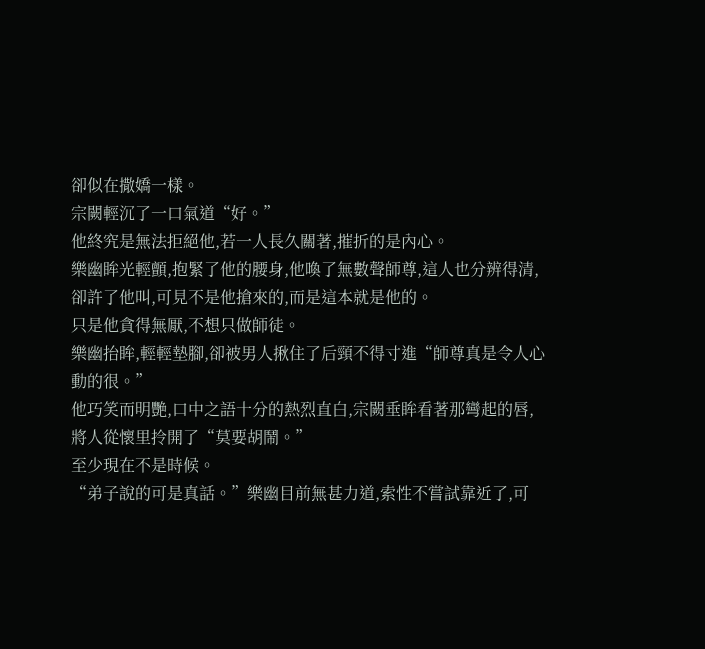卻似在撒嬌一樣。
宗闕輕沉了一口氣道“好。”
他終究是無法拒絕他,若一人長久關著,摧折的是內心。
樂幽眸光輕顫,抱緊了他的腰身,他喚了無數聲師尊,這人也分辨得清,卻許了他叫,可見不是他搶來的,而是這本就是他的。
只是他貪得無厭,不想只做師徒。
樂幽抬眸,輕輕墊腳,卻被男人揪住了后頸不得寸進“師尊真是令人心動的很。”
他巧笑而明艷,口中之語十分的熱烈直白,宗闕垂眸看著那彎起的唇,將人從懷里拎開了“莫要胡鬧。”
至少現在不是時候。
“弟子說的可是真話。”樂幽目前無甚力道,索性不嘗試靠近了,可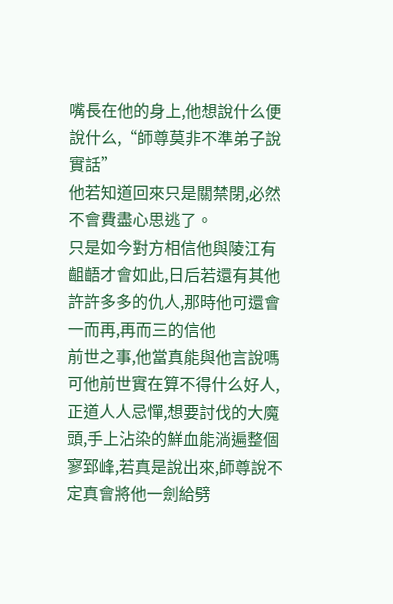嘴長在他的身上,他想說什么便說什么,“師尊莫非不準弟子說實話”
他若知道回來只是關禁閉,必然不會費盡心思逃了。
只是如今對方相信他與陵江有齟齬才會如此,日后若還有其他許許多多的仇人,那時他可還會一而再,再而三的信他
前世之事,他當真能與他言說嗎可他前世實在算不得什么好人,正道人人忌憚,想要討伐的大魔頭,手上沾染的鮮血能淌遍整個寥郅峰,若真是說出來,師尊說不定真會將他一劍給劈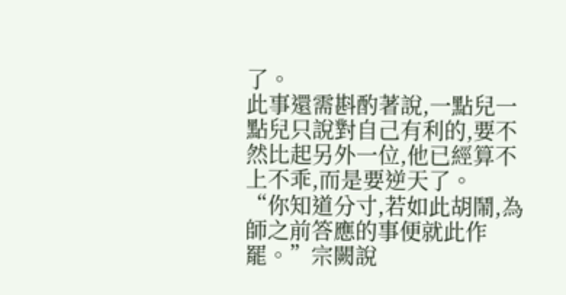了。
此事還需斟酌著說,一點兒一點兒只說對自己有利的,要不然比起另外一位,他已經算不上不乖,而是要逆天了。
“你知道分寸,若如此胡鬧,為師之前答應的事便就此作罷。”宗闕說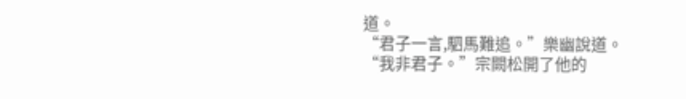道。
“君子一言,駟馬難追。”樂幽說道。
“我非君子。”宗闕松開了他的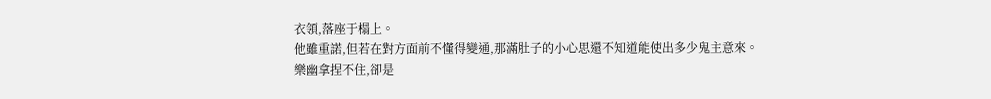衣領,落座于榻上。
他雖重諾,但若在對方面前不懂得變通,那滿肚子的小心思還不知道能使出多少鬼主意來。
樂幽拿捏不住,卻是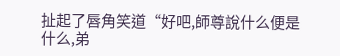扯起了唇角笑道“好吧,師尊說什么便是什么,弟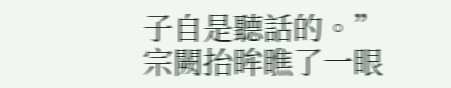子自是聽話的。”
宗闕抬眸瞧了一眼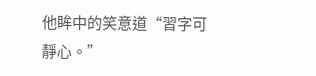他眸中的笑意道“習字可靜心。”